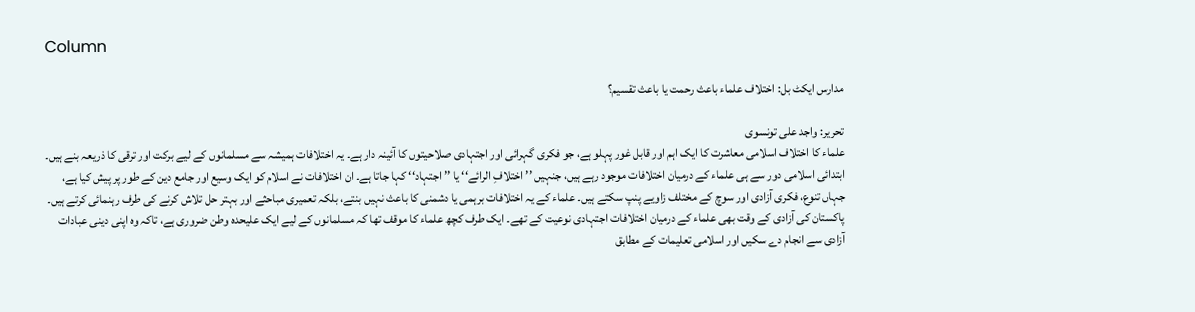Column

مدارس ایکٹ بل: اختلاف علماء باعث رحمت یا باعث تقسیم؟

تحریر: واجد علی تونسوی
علماء کا اختلاف اسلامی معاشرت کا ایک اہم اور قابل غور پہلو ہے، جو فکری گہرائی اور اجتہادی صلاحیتوں کا آئینہ دار ہے۔ یہ اختلافات ہمیشہ سے مسلمانوں کے لیے برکت اور ترقی کا ذریعہ بنے ہیں۔ ابتدائی اسلامی دور سے ہی علماء کے درمیان اختلافات موجود رہے ہیں، جنہیں ’’ اختلافِ الرائے‘‘ یا ’’ اجتہاد‘‘ کہا جاتا ہے۔ ان اختلافات نے اسلام کو ایک وسیع اور جامع دین کے طور پر پیش کیا ہے، جہاں تنوع، فکری آزادی اور سوچ کے مختلف زاویے پنپ سکتے ہیں۔ علماء کے یہ اختلافات برہمی یا دشمنی کا باعث نہیں بنتے، بلکہ تعمیری مباحثے اور بہتر حل تلاش کرنے کی طرف رہنمائی کرتے ہیں۔
پاکستان کی آزادی کے وقت بھی علماء کے درمیان اختلافات اجتہادی نوعیت کے تھے۔ ایک طرف کچھ علماء کا موقف تھا کہ مسلمانوں کے لیے ایک علیحدہ وطن ضروری ہے، تاکہ وہ اپنی دینی عبادات آزادی سے انجام دے سکیں اور اسلامی تعلیمات کے مطابق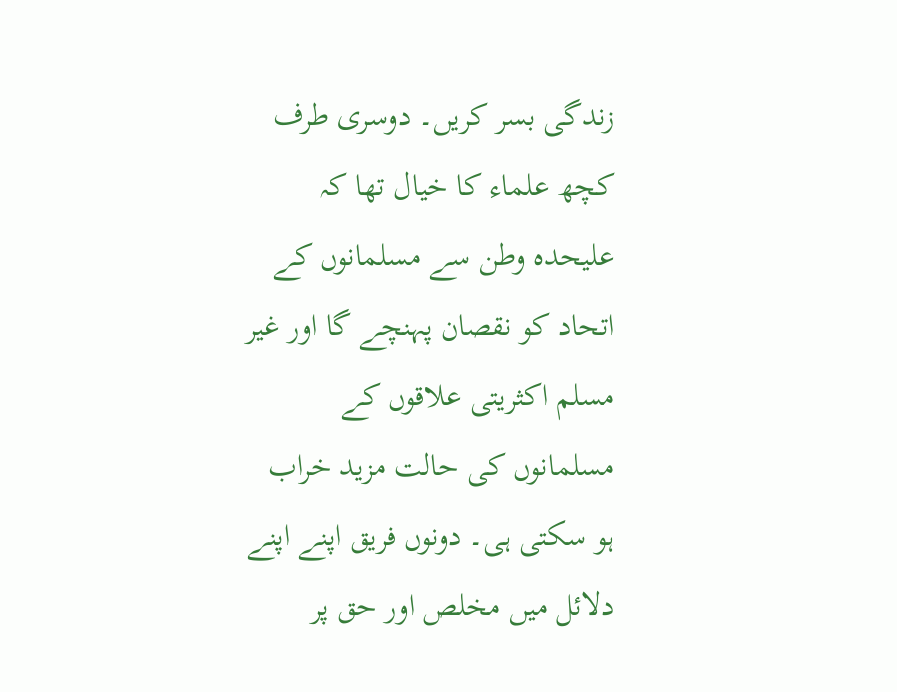زندگی بسر کریں۔ دوسری طرف کچھ علماء کا خیال تھا کہ علیحدہ وطن سے مسلمانوں کے اتحاد کو نقصان پہنچے گا اور غیر مسلم اکثریتی علاقوں کے مسلمانوں کی حالت مزید خراب ہو سکتی ہی۔ دونوں فریق اپنے اپنے دلائل میں مخلص اور حق پر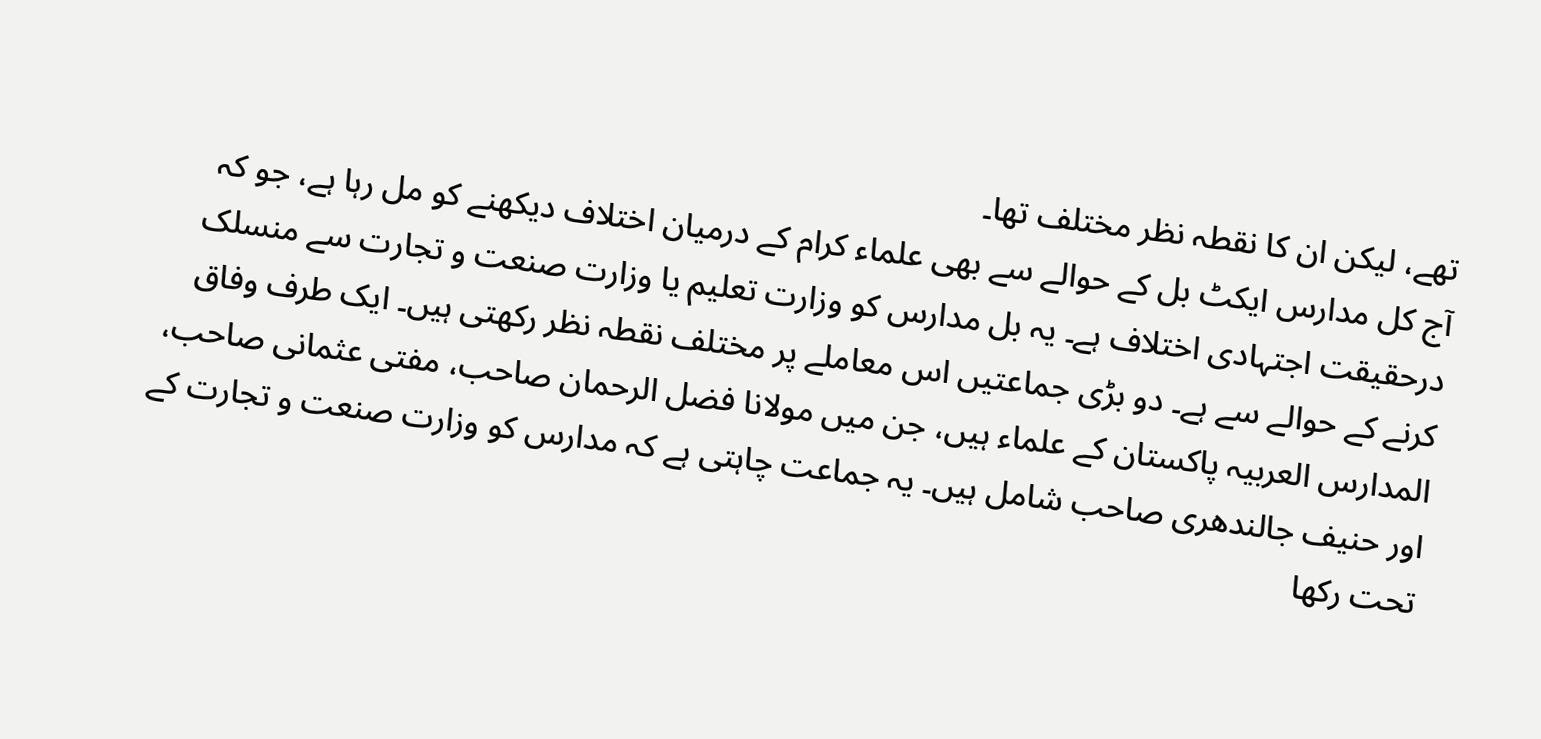تھے، لیکن ان کا نقطہ نظر مختلف تھا۔
آج کل مدارس ایکٹ بل کے حوالے سے بھی علماء کرام کے درمیان اختلاف دیکھنے کو مل رہا ہے، جو کہ درحقیقت اجتہادی اختلاف ہے۔ یہ بل مدارس کو وزارت تعلیم یا وزارت صنعت و تجارت سے منسلک کرنے کے حوالے سے ہے۔ دو بڑی جماعتیں اس معاملے پر مختلف نقطہ نظر رکھتی ہیں۔ ایک طرف وفاق المدارس العربیہ پاکستان کے علماء ہیں، جن میں مولانا فضل الرحمان صاحب، مفتی عثمانی صاحب، اور حنیف جالندھری صاحب شامل ہیں۔ یہ جماعت چاہتی ہے کہ مدارس کو وزارت صنعت و تجارت کے تحت رکھا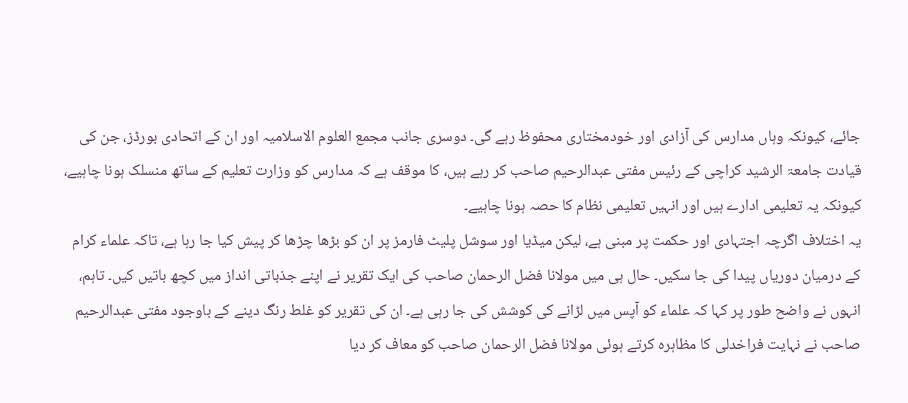جائے، کیونکہ وہاں مدارس کی آزادی اور خودمختاری محفوظ رہے گی۔ دوسری جانب مجمع العلوم الاسلامیہ اور ان کے اتحادی بورڈز، جن کی قیادت جامعۃ الرشید کراچی کے رئیس مفتی عبدالرحیم صاحب کر رہے ہیں، کا موقف ہے کہ مدارس کو وزارت تعلیم کے ساتھ منسلک ہونا چاہیے، کیونکہ یہ تعلیمی ادارے ہیں اور انہیں تعلیمی نظام کا حصہ ہونا چاہیے۔
یہ اختلاف اگرچہ اجتہادی اور حکمت پر مبنی ہے، لیکن میڈیا اور سوشل پلیٹ فارمز پر ان کو بڑھا چڑھا کر پیش کیا جا رہا ہے، تاکہ علماء کرام کے درمیان دوریاں پیدا کی جا سکیں۔ حال ہی میں مولانا فضل الرحمان صاحب کی ایک تقریر نے اپنے جذباتی انداز میں کچھ باتیں کیں۔ تاہم، انہوں نے واضح طور پر کہا کہ علماء کو آپس میں لڑانے کی کوشش کی جا رہی ہے۔ ان کی تقریر کو غلط رنگ دینے کے باوجود مفتی عبدالرحیم صاحب نے نہایت فراخدلی کا مظاہرہ کرتے ہوئی مولانا فضل الرحمان صاحب کو معاف کر دیا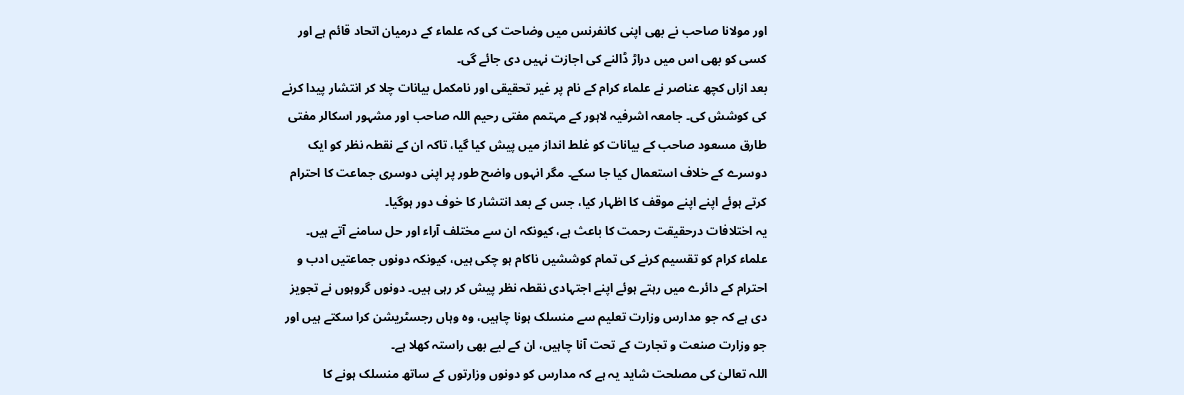اور مولانا صاحب نے بھی اپنی کانفرنس میں وضاحت کی کہ علماء کے درمیان اتحاد قائم ہے اور کسی کو بھی اس میں دراڑ ڈالنے کی اجازت نہیں دی جائے گی۔
بعد ازاں کچھ عناصر نے علماء کرام کے نام پر غیر تحقیقی اور نامکمل بیانات چلا کر انتشار پیدا کرنے کی کوشش کی۔ جامعہ اشرفیہ لاہور کے مہتمم مفتی رحیم اللہ صاحب اور مشہور اسکالر مفتی طارق مسعود صاحب کے بیانات کو غلط انداز میں پیش کیا گیا، تاکہ ان کے نقطہ نظر کو ایک دوسرے کے خلاف استعمال کیا جا سکے۔ مگر انہوں واضح طور پر اپنی دوسری جماعت کا احترام کرتے ہوئے اپنے اپنے موقف کا اظہار کیا، جس کے بعد انتشار کا خوف دور ہوگیا۔
یہ اختلافات درحقیقت رحمت کا باعث ہے، کیونکہ ان سے مختلف آراء اور حل سامنے آتے ہیں۔ علماء کرام کو تقسیم کرنے کی تمام کوششیں ناکام ہو چکی ہیں، کیونکہ دونوں جماعتیں ادب و احترام کے دائرے میں رہتے ہوئے اپنے اجتہادی نقطہ نظر پیش کر رہی ہیں۔ دونوں گروہوں نے تجویز دی ہے کہ جو مدارس وزارت تعلیم سے منسلک ہونا چاہیں، وہ وہاں رجسٹریشن کرا سکتے ہیں اور جو وزارت صنعت و تجارت کے تحت آنا چاہیں، ان کے لیے بھی راستہ کھلا ہے۔
اللہ تعالیٰ کی مصلحت شاید یہ ہے کہ مدارس کو دونوں وزارتوں کے ساتھ منسلک ہونے کا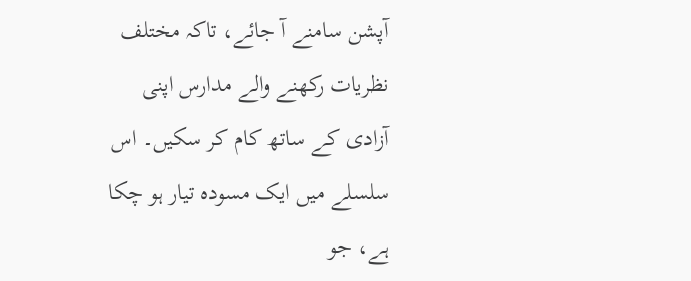آپشن سامنے آ جائے، تاکہ مختلف نظریات رکھنے والے مدارس اپنی آزادی کے ساتھ کام کر سکیں۔ اس سلسلے میں ایک مسودہ تیار ہو چکا ہے، جو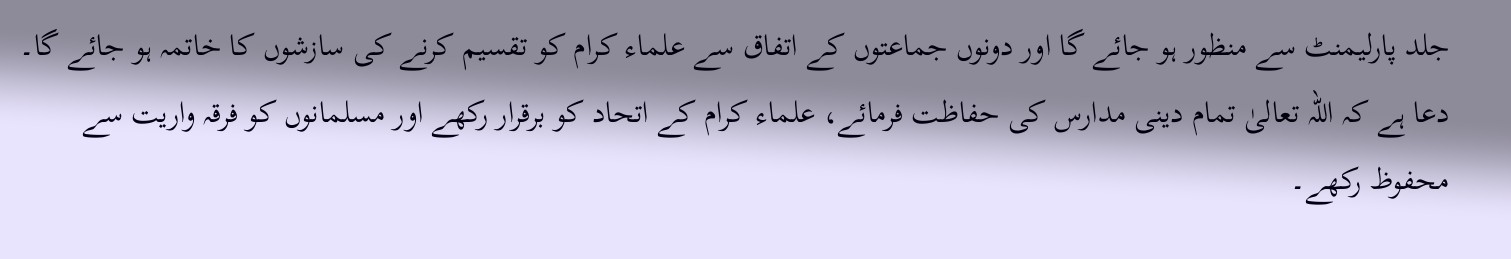جلد پارلیمنٹ سے منظور ہو جائے گا اور دونوں جماعتوں کے اتفاق سے علماء کرام کو تقسیم کرنے کی سازشوں کا خاتمہ ہو جائے گا۔
دعا ہے کہ اللہ تعالیٰ تمام دینی مدارس کی حفاظت فرمائے، علماء کرام کے اتحاد کو برقرار رکھے اور مسلمانوں کو فرقہ واریت سے محفوظ رکھے۔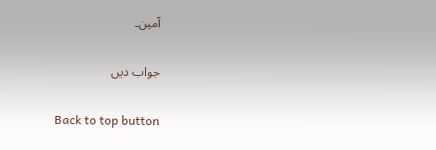آمین۔

جواب دیں

Back to top button